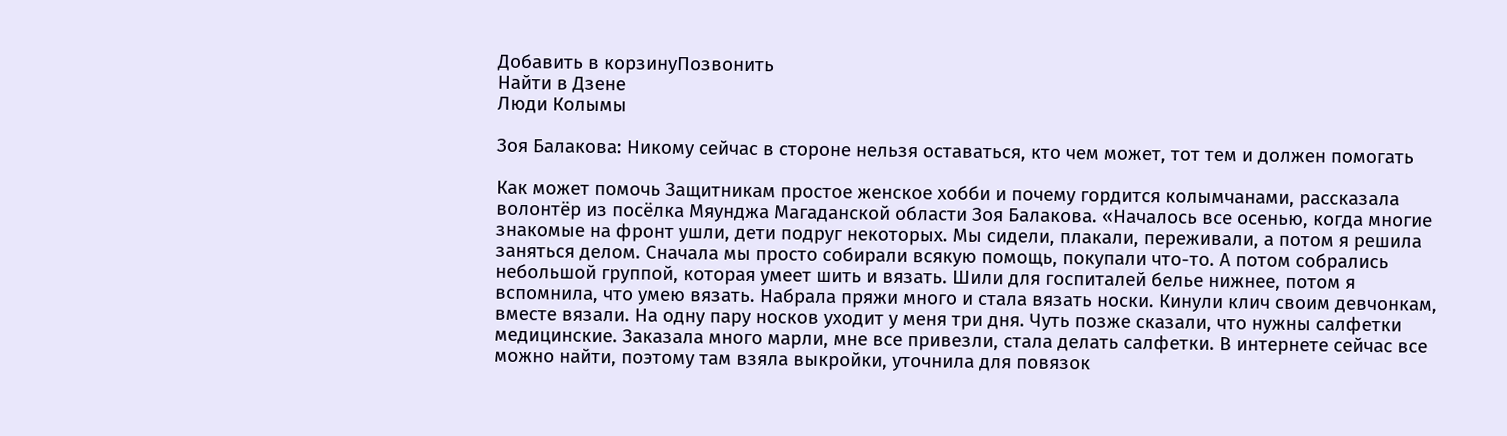Добавить в корзинуПозвонить
Найти в Дзене
Люди Колымы

Зоя Балакова: Никому сейчас в стороне нельзя оставаться, кто чем может, тот тем и должен помогать

Как может помочь Защитникам простое женское хобби и почему гордится колымчанами, рассказала волонтёр из посёлка Мяунджа Магаданской области Зоя Балакова. «Началось все осенью, когда многие знакомые на фронт ушли, дети подруг некоторых. Мы сидели, плакали, переживали, а потом я решила заняться делом. Сначала мы просто собирали всякую помощь, покупали что-то. А потом собрались небольшой группой, которая умеет шить и вязать. Шили для госпиталей белье нижнее, потом я вспомнила, что умею вязать. Набрала пряжи много и стала вязать носки. Кинули клич своим девчонкам, вместе вязали. На одну пару носков уходит у меня три дня. Чуть позже сказали, что нужны салфетки медицинские. Заказала много марли, мне все привезли, стала делать салфетки. В интернете сейчас все можно найти, поэтому там взяла выкройки, уточнила для повязок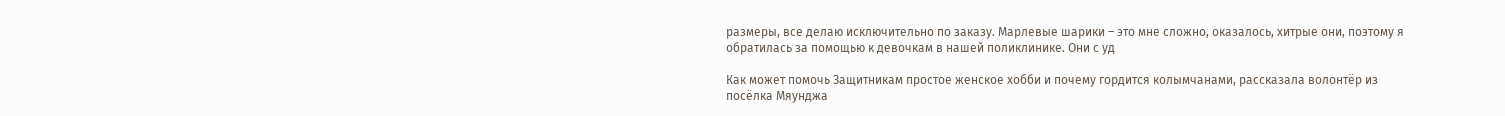размеры, все делаю исключительно по заказу. Марлевые шарики – это мне сложно, оказалось, хитрые они, поэтому я обратилась за помощью к девочкам в нашей поликлинике. Они с уд

Как может помочь Защитникам простое женское хобби и почему гордится колымчанами, рассказала волонтёр из посёлка Мяунджа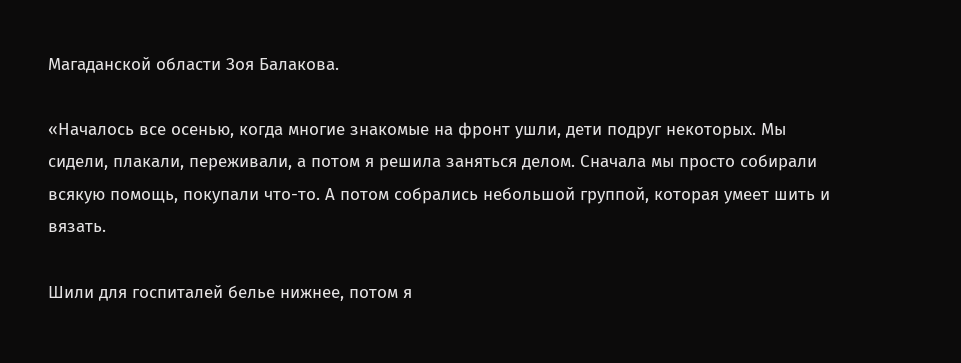Магаданской области Зоя Балакова.

«Началось все осенью, когда многие знакомые на фронт ушли, дети подруг некоторых. Мы сидели, плакали, переживали, а потом я решила заняться делом. Сначала мы просто собирали всякую помощь, покупали что-то. А потом собрались небольшой группой, которая умеет шить и вязать.

Шили для госпиталей белье нижнее, потом я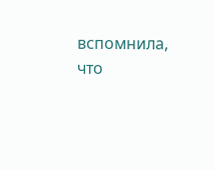вспомнила, что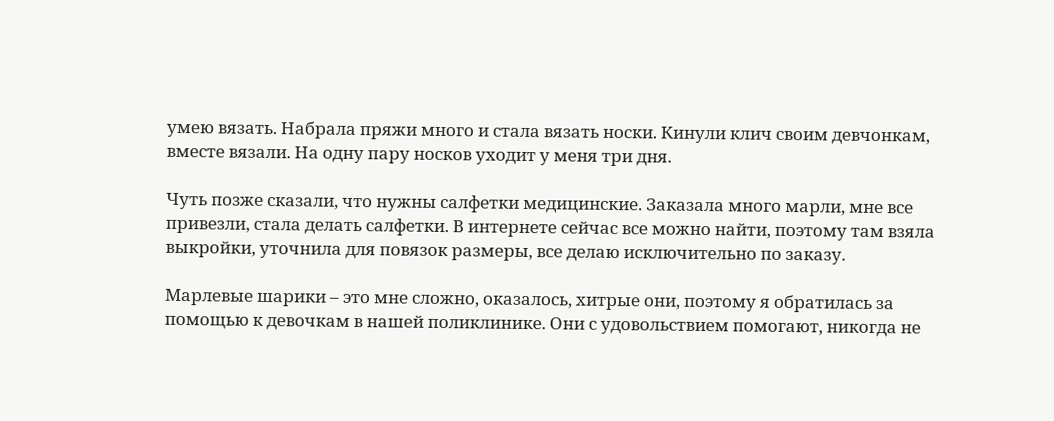умею вязать. Набрала пряжи много и стала вязать носки. Кинули клич своим девчонкам, вместе вязали. На одну пару носков уходит у меня три дня.

Чуть позже сказали, что нужны салфетки медицинские. Заказала много марли, мне все привезли, стала делать салфетки. В интернете сейчас все можно найти, поэтому там взяла выкройки, уточнила для повязок размеры, все делаю исключительно по заказу.

Марлевые шарики – это мне сложно, оказалось, хитрые они, поэтому я обратилась за помощью к девочкам в нашей поликлинике. Они с удовольствием помогают, никогда не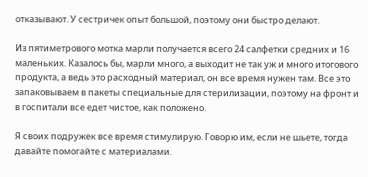отказывают. У сестричек опыт большой, поэтому они быстро делают.

Из пятиметрового мотка марли получается всего 24 салфетки средних и 16 маленьких. Казалось бы, марли много, а выходит не так уж и много итогового продукта, а ведь это расходный материал, он все время нужен там. Все это запаковываем в пакеты специальные для стерилизации, поэтому на фронт и в госпитали все едет чистое, как положено.

Я своих подружек все время стимулирую. Говорю им, если не шьете, тогда давайте помогайте с материалами.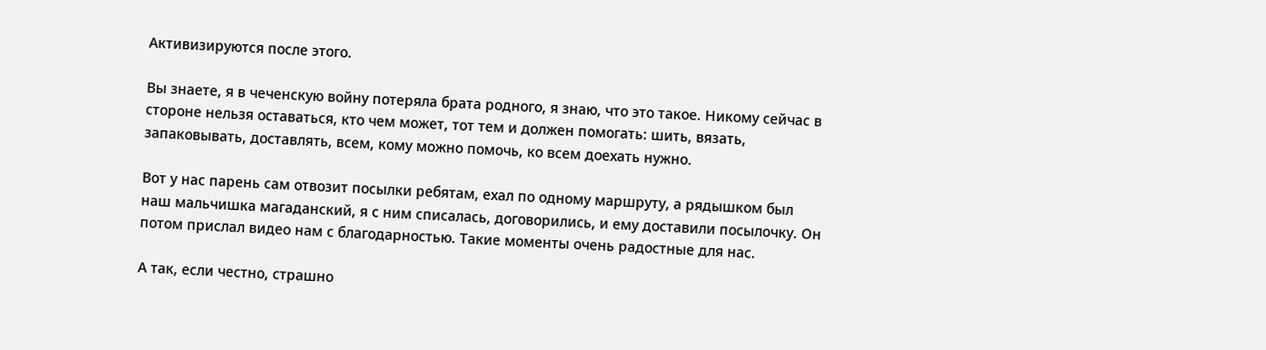Активизируются после этого.

Вы знаете, я в чеченскую войну потеряла брата родного, я знаю, что это такое. Никому сейчас в стороне нельзя оставаться, кто чем может, тот тем и должен помогать: шить, вязать, запаковывать, доставлять, всем, кому можно помочь, ко всем доехать нужно.

Вот у нас парень сам отвозит посылки ребятам, ехал по одному маршруту, а рядышком был наш мальчишка магаданский, я с ним списалась, договорились, и ему доставили посылочку. Он потом прислал видео нам с благодарностью. Такие моменты очень радостные для нас.

А так, если честно, страшно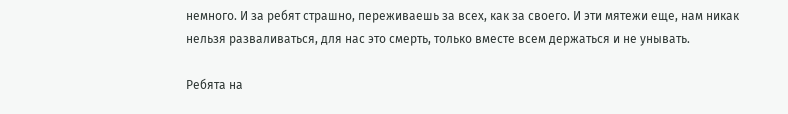немного. И за ребят страшно, переживаешь за всех, как за своего. И эти мятежи еще, нам никак нельзя разваливаться, для нас это смерть, только вместе всем держаться и не унывать.

Ребята на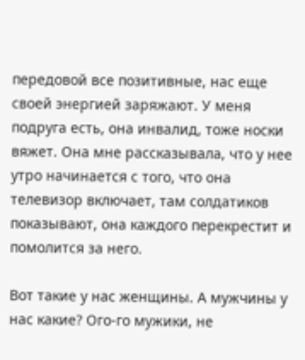передовой все позитивные, нас еще своей энергией заряжают. У меня подруга есть, она инвалид, тоже носки вяжет. Она мне рассказывала, что у нее утро начинается с того, что она телевизор включает, там солдатиков показывают, она каждого перекрестит и помолится за него.

Вот такие у нас женщины. А мужчины у нас какие? Ого-го мужики, не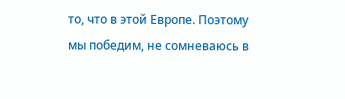то, что в этой Европе. Поэтому мы победим, не сомневаюсь в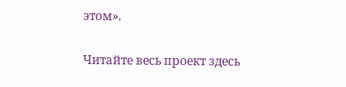этом».

Читайте весь проект здесь